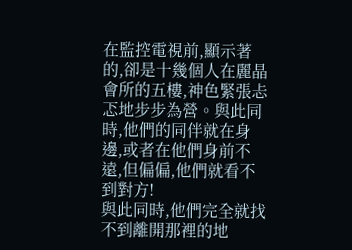在監控電視前,顯示著的,卻是十幾個人在麗晶會所的五樓,神色緊張忐忑地步步為營。與此同時,他們的同伴就在身邊,或者在他們身前不遠,但偏偏,他們就看不到對方!
與此同時,他們完全就找不到離開那裡的地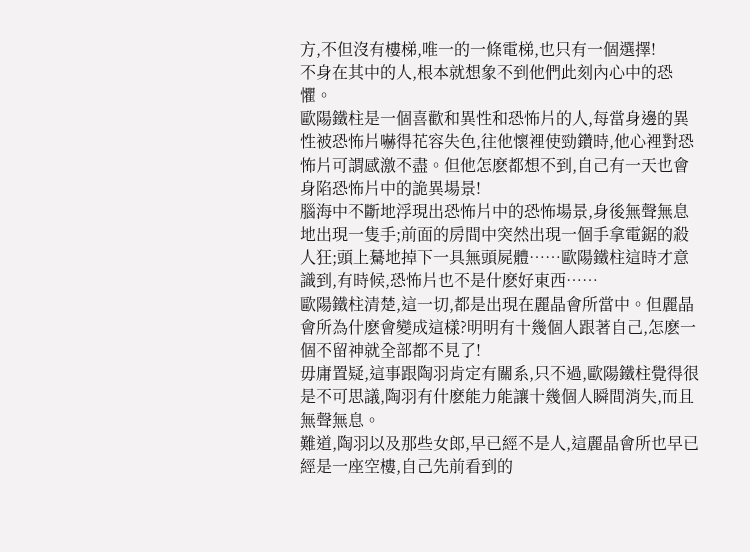方,不但沒有樓梯,唯一的一條電梯,也只有一個選擇!
不身在其中的人,根本就想象不到他們此刻內心中的恐懼。
歐陽鐵柱是一個喜歡和異性和恐怖片的人,每當身邊的異性被恐怖片嚇得花容失色,往他懷裡使勁鑽時,他心裡對恐怖片可謂感激不盡。但他怎麽都想不到,自己有一天也會身陷恐怖片中的詭異場景!
腦海中不斷地浮現出恐怖片中的恐怖場景,身後無聲無息地出現一隻手;前面的房間中突然出現一個手拿電鋸的殺人狂;頭上驀地掉下一具無頭屍體……歐陽鐵柱這時才意識到,有時候,恐怖片也不是什麽好東西……
歐陽鐵柱清楚,這一切,都是出現在麗晶會所當中。但麗晶會所為什麽會變成這樣?明明有十幾個人跟著自己,怎麽一個不留神就全部都不見了!
毋庸置疑,這事跟陶羽肯定有關系,只不過,歐陽鐵柱覺得很是不可思議,陶羽有什麽能力能讓十幾個人瞬間消失,而且無聲無息。
難道,陶羽以及那些女郎,早已經不是人,這麗晶會所也早已經是一座空樓,自己先前看到的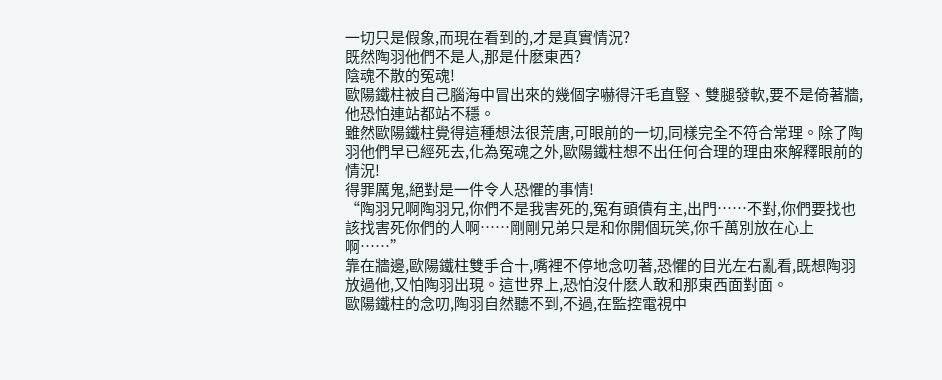一切只是假象,而現在看到的,才是真實情況?
既然陶羽他們不是人,那是什麽東西?
陰魂不散的冤魂!
歐陽鐵柱被自己腦海中冒出來的幾個字嚇得汗毛直豎、雙腿發軟,要不是倚著牆,他恐怕連站都站不穩。
雖然歐陽鐵柱覺得這種想法很荒唐,可眼前的一切,同樣完全不符合常理。除了陶羽他們早已經死去,化為冤魂之外,歐陽鐵柱想不出任何合理的理由來解釋眼前的情況!
得罪厲鬼,絕對是一件令人恐懼的事情!
“陶羽兄啊陶羽兄,你們不是我害死的,冤有頭債有主,出門……不對,你們要找也該找害死你們的人啊……剛剛兄弟只是和你開個玩笑,你千萬別放在心上啊……”
靠在牆邊,歐陽鐵柱雙手合十,嘴裡不停地念叨著,恐懼的目光左右亂看,既想陶羽放過他,又怕陶羽出現。這世界上,恐怕沒什麽人敢和那東西面對面。
歐陽鐵柱的念叨,陶羽自然聽不到,不過,在監控電視中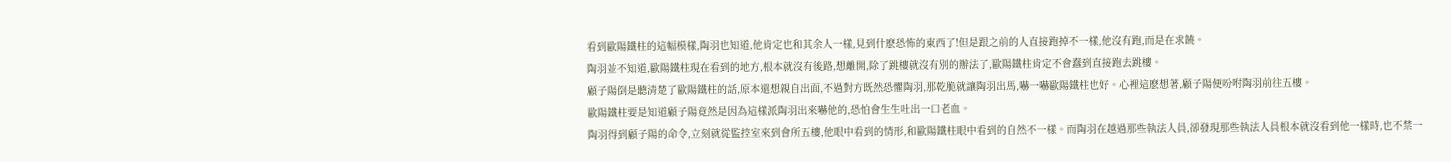看到歐陽鐵柱的這幅模樣,陶羽也知道,他肯定也和其余人一樣,見到什麽恐怖的東西了!但是跟之前的人直接跑掉不一樣,他沒有跑,而是在求饒。
陶羽並不知道,歐陽鐵柱現在看到的地方,根本就沒有後路,想離開,除了跳樓就沒有別的辦法了,歐陽鐵柱肯定不會蠢到直接跑去跳樓。
顧子陽倒是聽清楚了歐陽鐵柱的話,原本還想親自出面,不過對方既然恐懼陶羽,那乾脆就讓陶羽出馬,嚇一嚇歐陽鐵柱也好。心裡這麽想著,顧子陽便吩咐陶羽前往五樓。
歐陽鐵柱要是知道顧子陽竟然是因為這樣派陶羽出來嚇他的,恐怕會生生吐出一口老血。
陶羽得到顧子陽的命令,立刻就從監控室來到會所五樓,他眼中看到的情形,和歐陽鐵柱眼中看到的自然不一樣。而陶羽在越過那些執法人員,卻發現那些執法人員根本就沒看到他一樣時,也不禁一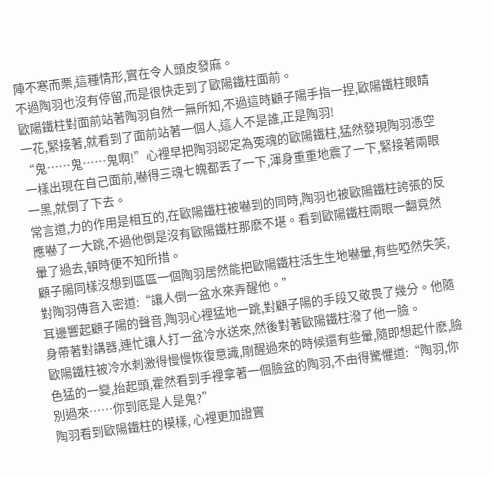陣不寒而栗,這種情形,實在令人頭皮發麻。
不過陶羽也沒有停留,而是很快走到了歐陽鐵柱面前。
歐陽鐵柱對面前站著陶羽自然一無所知,不過這時顧子陽手指一捏,歐陽鐵柱眼睛一花,緊接著,就看到了面前站著一個人,這人不是誰,正是陶羽!
“鬼……鬼……鬼啊!”心裡早把陶羽認定為冤魂的歐陽鐵柱,猛然發現陶羽憑空一樣出現在自己面前,嚇得三魂七魄都丟了一下,渾身重重地震了一下,緊接著兩眼一黑,就倒了下去。
常言道,力的作用是相互的,在歐陽鐵柱被嚇到的同時,陶羽也被歐陽鐵柱誇張的反應嚇了一大跳,不過他倒是沒有歐陽鐵柱那麽不堪。看到歐陽鐵柱兩眼一翻竟然暈了過去,頓時便不知所措。
顧子陽同樣沒想到區區一個陶羽居然能把歐陽鐵柱活生生地嚇暈,有些啞然失笑,對陶羽傳音入密道:“讓人倒一盆水來弄醒他。”
耳邊響起顧子陽的聲音,陶羽心裡猛地一跳,對顧子陽的手段又敬畏了幾分。他隨身帶著對講器,連忙讓人打一盆冷水送來,然後對著歐陽鐵柱潑了他一臉。
歐陽鐵柱被冷水刺激得慢慢恢復意識,剛醒過來的時候還有些暈,隨即想起什麽,臉色猛的一變,抬起頭,霍然看到手裡拿著一個臉盆的陶羽,不由得驚懼道:“陶羽,你別過來……你到底是人是鬼?”
陶羽看到歐陽鐵柱的模樣, 心裡更加證實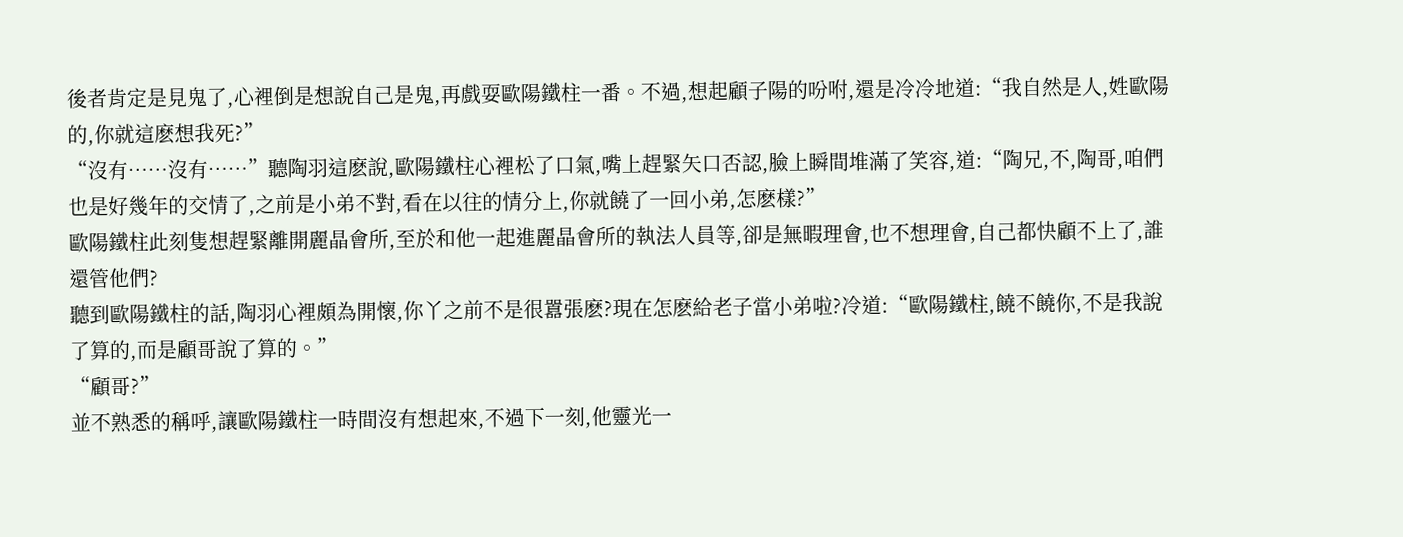後者肯定是見鬼了,心裡倒是想說自己是鬼,再戲耍歐陽鐵柱一番。不過,想起顧子陽的吩咐,還是冷冷地道:“我自然是人,姓歐陽的,你就這麽想我死?”
“沒有……沒有……”聽陶羽這麽說,歐陽鐵柱心裡松了口氣,嘴上趕緊矢口否認,臉上瞬間堆滿了笑容,道:“陶兄,不,陶哥,咱們也是好幾年的交情了,之前是小弟不對,看在以往的情分上,你就饒了一回小弟,怎麽樣?”
歐陽鐵柱此刻隻想趕緊離開麗晶會所,至於和他一起進麗晶會所的執法人員等,卻是無暇理會,也不想理會,自己都快顧不上了,誰還管他們?
聽到歐陽鐵柱的話,陶羽心裡頗為開懷,你丫之前不是很囂張麽?現在怎麽給老子當小弟啦?冷道:“歐陽鐵柱,饒不饒你,不是我說了算的,而是顧哥說了算的。”
“顧哥?”
並不熟悉的稱呼,讓歐陽鐵柱一時間沒有想起來,不過下一刻,他靈光一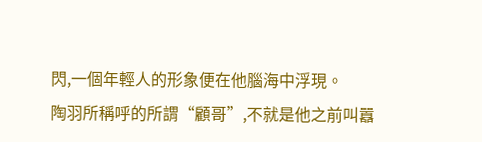閃,一個年輕人的形象便在他腦海中浮現。
陶羽所稱呼的所謂“顧哥”,不就是他之前叫囂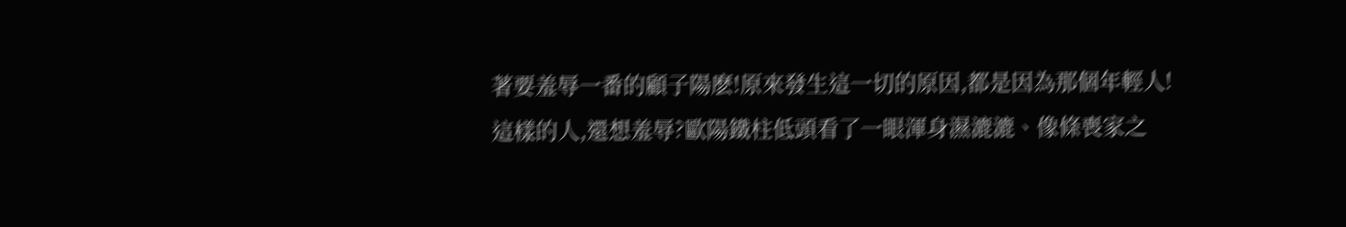著要羞辱一番的顧子陽麽!原來發生這一切的原因,都是因為那個年輕人!
這樣的人,還想羞辱?歐陽鐵柱低頭看了一眼渾身濕漉漉、像條喪家之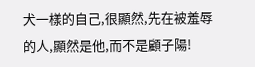犬一樣的自己,很顯然,先在被羞辱的人,顯然是他,而不是顧子陽!